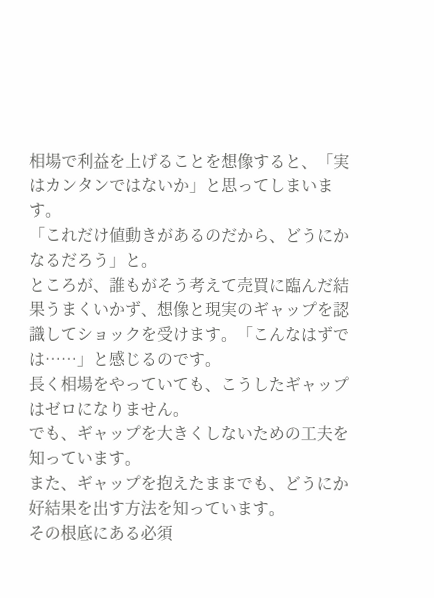相場で利益を上げることを想像すると、「実はカンタンではないか」と思ってしまいます。
「これだけ値動きがあるのだから、どうにかなるだろう」と。
ところが、誰もがそう考えて売買に臨んだ結果うまくいかず、想像と現実のギャップを認識してショックを受けます。「こんなはずでは……」と感じるのです。
長く相場をやっていても、こうしたギャップはゼロになりません。
でも、ギャップを大きくしないための工夫を知っています。
また、ギャップを抱えたままでも、どうにか好結果を出す方法を知っています。
その根底にある必須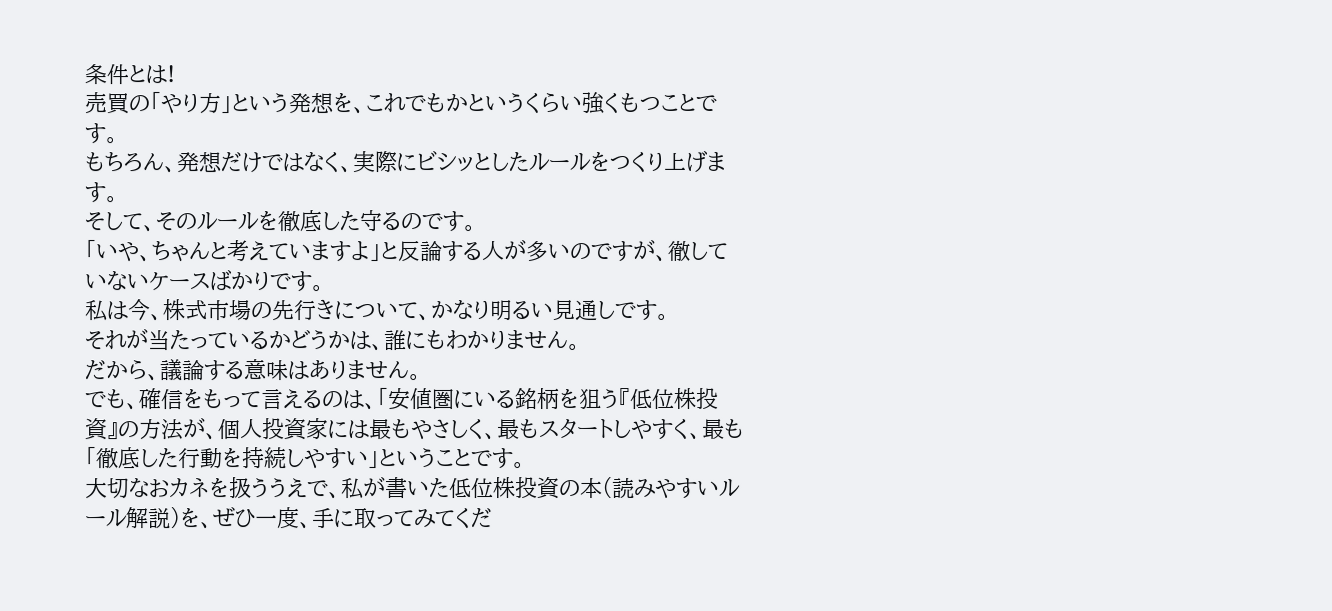条件とは!
売買の「やり方」という発想を、これでもかというくらい強くもつことです。
もちろん、発想だけではなく、実際にビシッとしたルールをつくり上げます。
そして、そのルールを徹底した守るのです。
「いや、ちゃんと考えていますよ」と反論する人が多いのですが、徹していないケースばかりです。
私は今、株式市場の先行きについて、かなり明るい見通しです。
それが当たっているかどうかは、誰にもわかりません。
だから、議論する意味はありません。
でも、確信をもって言えるのは、「安値圏にいる銘柄を狙う『低位株投資』の方法が、個人投資家には最もやさしく、最もスタートしやすく、最も「徹底した行動を持続しやすい」ということです。
大切なおカネを扱ううえで、私が書いた低位株投資の本(読みやすいルール解説)を、ぜひ一度、手に取ってみてくだ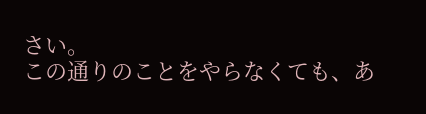さい。
この通りのことをやらなくても、あ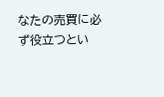なたの売買に必ず役立つとい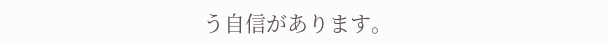う自信があります。